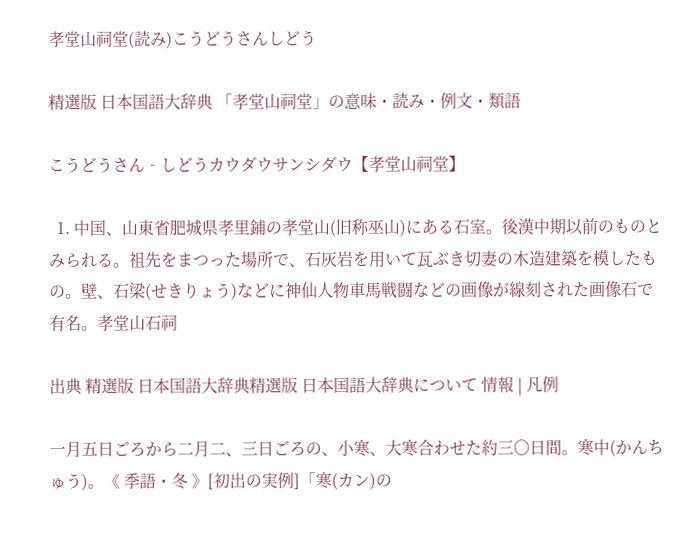孝堂山祠堂(読み)こうどうさんしどう

精選版 日本国語大辞典 「孝堂山祠堂」の意味・読み・例文・類語

こうどうさん‐しどうカウダウサンシダウ【孝堂山祠堂】

  1. 中国、山東省肥城県孝里鋪の孝堂山(旧称巫山)にある石室。後漢中期以前のものとみられる。祖先をまつった場所で、石灰岩を用いて瓦ぶき切妻の木造建築を模したもの。壁、石梁(せきりょう)などに神仙人物車馬戦闘などの画像が線刻された画像石で有名。孝堂山石祠

出典 精選版 日本国語大辞典精選版 日本国語大辞典について 情報 | 凡例

一月五日ごろから二月二、三日ごろの、小寒、大寒合わせた約三〇日間。寒中(かんちゅう)。《 季語・冬 》[初出の実例]「寒(カン)の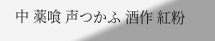中 薬喰 声つかふ 酒作 紅粉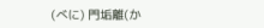(べに) 門垢離(か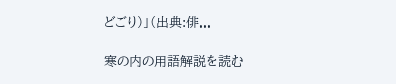どごり)」(出典:俳...

寒の内の用語解説を読む